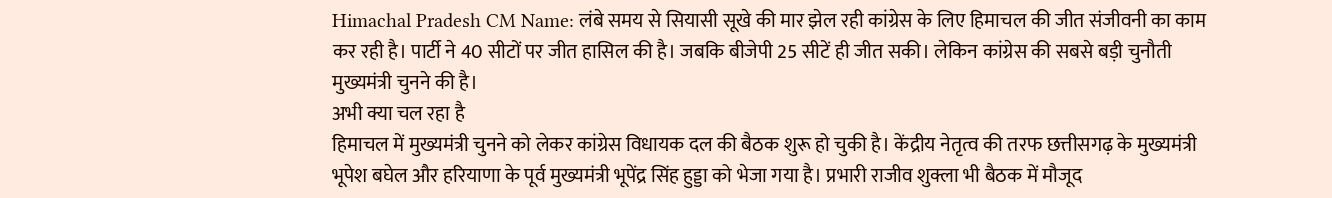Himachal Pradesh CM Name: लंबे समय से सियासी सूखे की मार झेल रही कांग्रेस के लिए हिमाचल की जीत संजीवनी का काम कर रही है। पार्टी ने 40 सीटों पर जीत हासिल की है। जबकि बीजेपी 25 सीटें ही जीत सकी। लेकिन कांग्रेस की सबसे बड़ी चुनौती मुख्यमंत्री चुनने की है।
अभी क्या चल रहा है
हिमाचल में मुख्यमंत्री चुनने को लेकर कांग्रेस विधायक दल की बैठक शुरू हो चुकी है। केंद्रीय नेतृत्व की तरफ छत्तीसगढ़ के मुख्यमंत्री भूपेश बघेल और हरियाणा के पूर्व मुख्यमंत्री भूपेंद्र सिंह हुड्डा को भेजा गया है। प्रभारी राजीव शुक्ला भी बैठक में मौजूद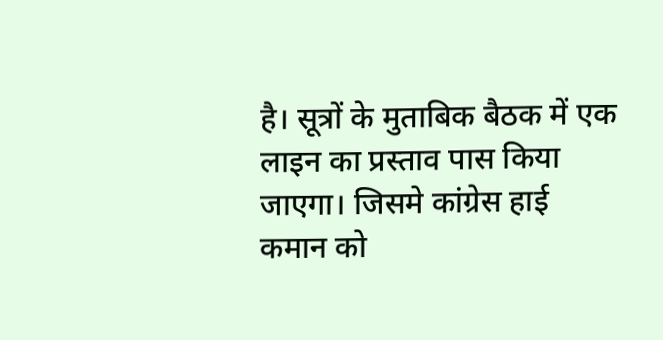है। सूत्रों के मुताबिक बैठक में एक लाइन का प्रस्ताव पास किया जाएगा। जिसमे कांग्रेस हाई कमान को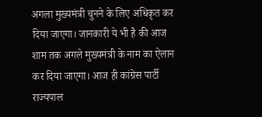अगला मुख्यमंत्री चुनने के लिए अधिकृत कर दिया जाएगा। जानकारी ये भी है की आज शाम तक अगले मुख्यमंत्री के नाम का ऐलान कर दिया जाएगा। आज ही कांग्रेस पार्टी राज्यपाल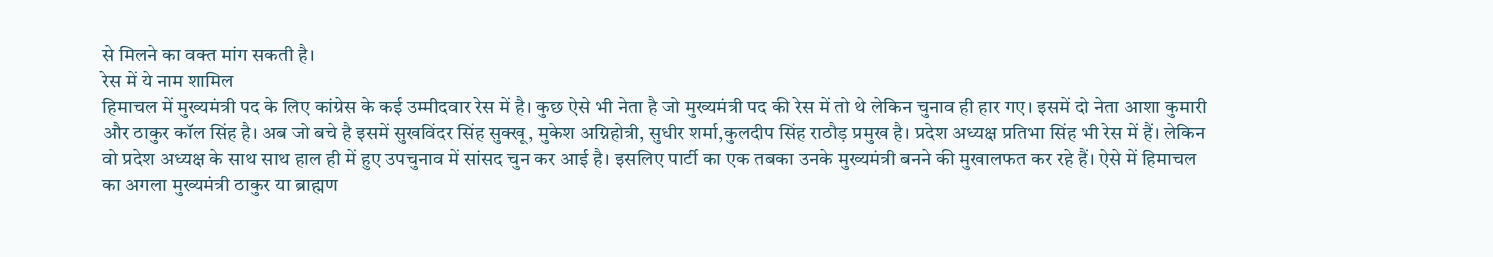से मिलने का वक्त मांग सकती है।
रेस में ये नाम शामिल
हिमाचल में मुख्यमंत्री पद के लिए कांग्रेस के कई उम्मीदवार रेस में है। कुछ ऐसे भी नेता है जो मुख्यमंत्री पद की रेस में तो थे लेकिन चुनाव ही हार गए। इसमें दो नेता आशा कुमारी और ठाकुर कॉल सिंह है। अब जो बचे है इसमें सुखविंदर सिंह सुक्खू, मुकेश अग्निहोत्री, सुधीर शर्मा,कुलदीप सिंह राठौड़ प्रमुख है। प्रदेश अध्यक्ष प्रतिभा सिंह भी रेस में हैं। लेकिन वो प्रदेश अध्यक्ष के साथ साथ हाल ही में हुए उपचुनाव में सांसद चुन कर आई है। इसलिए पार्टी का एक तबका उनके मुख्यमंत्री बनने की मुखालफत कर रहे हैं। ऐसे में हिमाचल का अगला मुख्यमंत्री ठाकुर या ब्राह्मण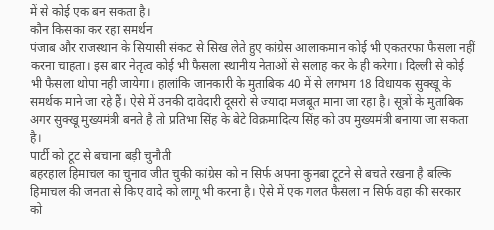में से कोई एक बन सकता है।
कौन किसका कर रहा समर्थन
पंजाब और राजस्थान के सियासी संकट से सिख लेते हुए कांग्रेस आलाकमान कोई भी एकतरफा फैसला नहीं करना चाहता। इस बार नेतृत्व कोई भी फैसला स्थानीय नेताओं से सलाह कर के ही करेगा। दिल्ली से कोई भी फैसला थोपा नही जायेगा। हालांकि जानकारी के मुताबिक 40 में से लगभग 18 विधायक सुक्खू के समर्थक माने जा रहे हैं। ऐसे में उनकी दावेदारी दूसरो से ज्यादा मजबूत माना जा रहा है। सूत्रों के मुताबिक अगर सुक्खू मुख्यमंत्री बनते है तो प्रतिभा सिंह के बेटे विक्रमादित्य सिंह को उप मुख्यमंत्री बनाया जा सकता है।
पार्टी को टूट से बचाना बड़ी चुनौती
बहरहाल हिमाचल का चुनाव जीत चुकी कांग्रेस को न सिर्फ अपना कुनबा टूटने से बचते रखना है बल्कि हिमाचल की जनता से किए वादे को लागू भी करना है। ऐसे में एक गलत फैसला न सिर्फ वहा की सरकार को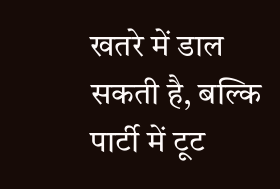खतरे में डाल सकती है, बल्कि पार्टी में टूट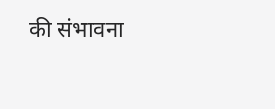की संभावना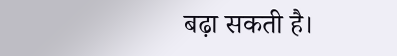बढ़ा सकती है।